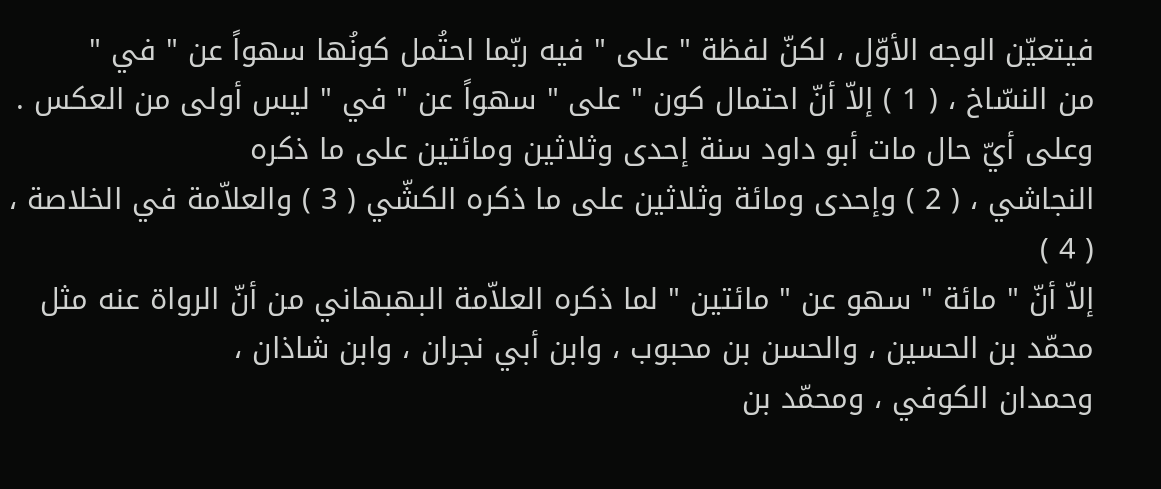فيتعيّن الوجه الأوّل ، لكنّ لفظة " على " فيه ربّما احتُمل كونُها سهواً عن " في "
من النسّاخ ، ( 1 ) إلاّ أنّ احتمال كون " على " سهواً عن " في " ليس أولى من العكس .
وعلى أيّ حال مات أبو داود سنة إحدى وثلاثين ومائتين على ما ذكره
النجاشي ، ( 2 ) وإحدى ومائة وثلاثين على ما ذكره الكشّي ( 3 ) والعلاّمة في الخلاصة ، ( 4 )
إلاّ أنّ " مائة " سهو عن " مائتين " لما ذكره العلاّمة البهبهاني من أنّ الرواة عنه مثل
محمّد بن الحسين ، والحسن بن محبوب ، وابن أبي نجران ، وابن شاذان ،
وحمدان الكوفي ، ومحمّد بن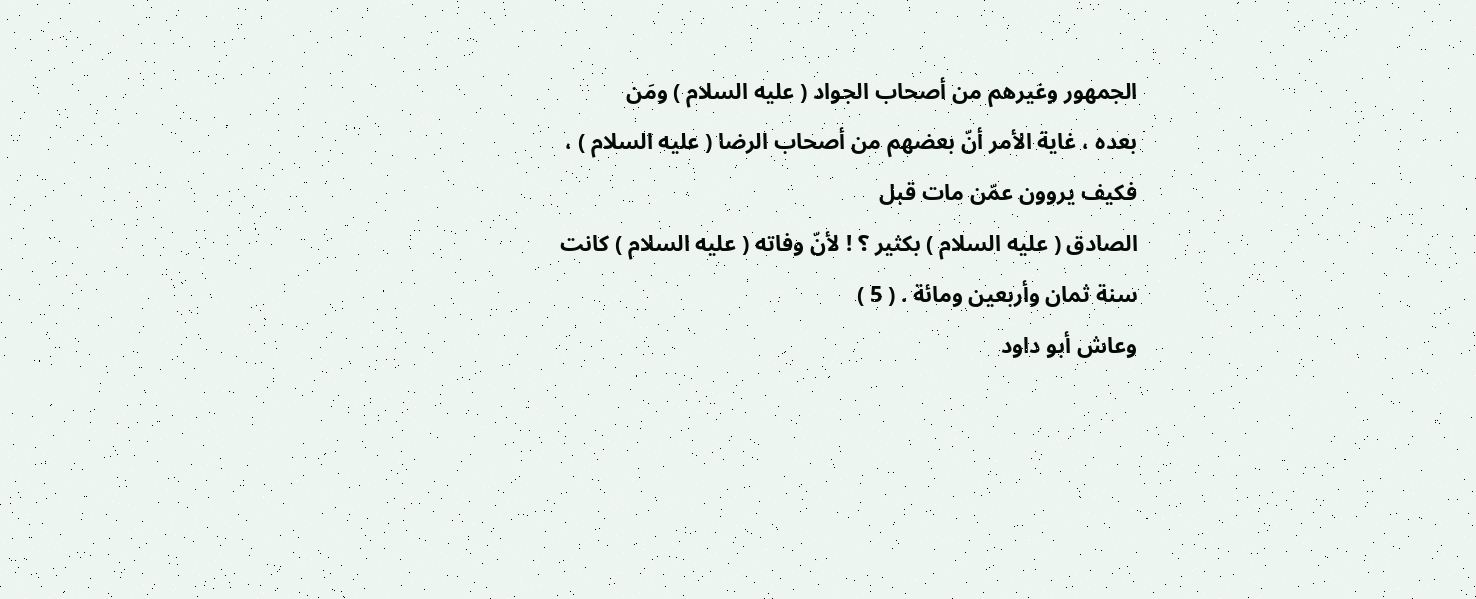الجمهور وغيرهم من أصحاب الجواد ( عليه السلام ) ومَن
بعده ، غاية الأمر أنّ بعضهم من أصحاب الرضا ( عليه السلام ) ، فكيف يروون عمّن مات قبل
الصادق ( عليه السلام ) بكثير ؟ ! لأنّ وفاته ( عليه السلام ) كانت سنة ثمان وأربعين ومائة . ( 5 )
وعاش أبو داود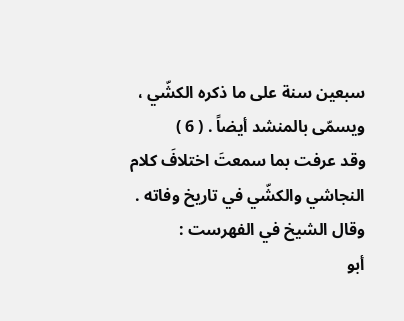سبعين سنة على ما ذكره الكشّي ، ويسمّى بالمنشد أيضاً . ( 6 )
وقد عرفت بما سمعتَ اختلافَ كلام النجاشي والكشّي في تاريخ وفاته .
وقال الشيخ في الفهرست :
أبو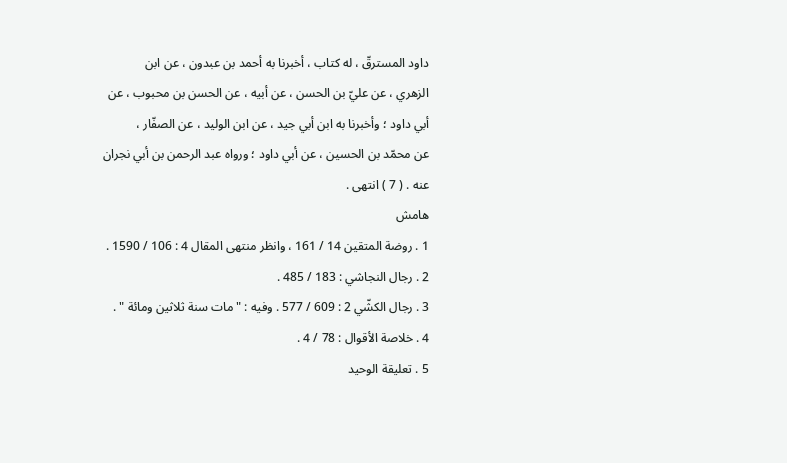داود المسترقّ ، له كتاب ، أخبرنا به أحمد بن عبدون ، عن ابن
الزهري ، عن عليّ بن الحسن ، عن أبيه ، عن الحسن بن محبوب ، عن
أبي داود ؛ وأخبرنا به ابن أبي جيد ، عن ابن الوليد ، عن الصفّار ،
عن محمّد بن الحسين ، عن أبي داود ؛ ورواه عبد الرحمن بن أبي نجران
عنه . ( 7 ) انتهى .
هامش
1 . روضة المتقين 14 / 161 ، وانظر منتهى المقال 4 : 106 / 1590 .
2 . رجال النجاشي : 183 / 485 .
3 . رجال الكشّي 2 : 609 / 577 . وفيه : " مات سنة ثلاثين ومائة " .
4 . خلاصة الأقوال : 78 / 4 .
5 . تعليقة الوحيد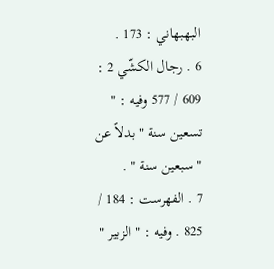البهبهاني : 173 .
6 . رجال الكشّي 2 : 609 / 577 وفيه : " تسعين سنة " بدلاً عن " سبعين سنة " .
7 . الفهرست : 184 / 825 . وفيه : " الزبير "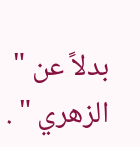بدلاً عن " الزهري " .